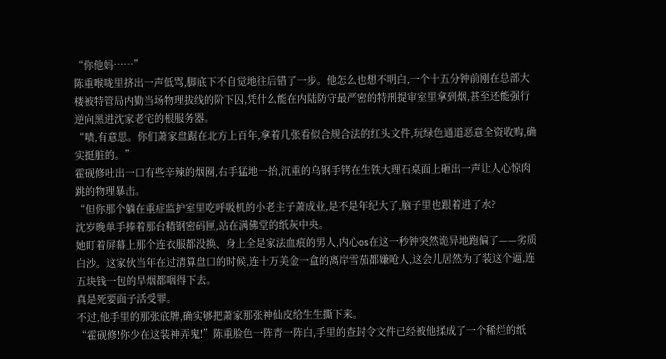“你他妈……”
陈重喉咙里挤出一声低骂,脚底下不自觉地往后错了一步。他怎么也想不明白,一个十五分钟前刚在总部大楼被特管局内勤当场物理拔线的阶下囚,凭什么能在内陆防守最严密的特刑提审室里拿到烟,甚至还能强行逆向黑进沈家老宅的根服务器。
“啧,有意思。你们萧家盘踞在北方上百年,拿着几张看似合规合法的红头文件,玩绿色通道恶意全资收购,确实挺脏的。”
霍砚修吐出一口有些辛辣的烟圈,右手猛地一抬,沉重的乌钢手铐在生铁大理石桌面上砸出一声让人心惊肉跳的物理暴击。
“但你那个躺在重症监护室里吃呼吸机的小老主子萧成业,是不是年纪大了,脑子里也跟着进了水?
沈岁晚单手捧着那台精钢密码匣,站在满佛堂的纸灰中央。
她盯着屏幕上那个连衣服都没换、身上全是家法血痕的男人,内心os在这一秒钟突然诡异地跑偏了——劣质白沙。这家伙当年在过清算盘口的时候,连十万美金一盒的离岸雪茄都嫌呛人,这会儿居然为了装这个逼,连五块钱一包的旱烟都咽得下去。
真是死要面子活受罪。
不过,他手里的那张底牌,确实够把萧家那张神仙皮给生生撕下来。
“霍砚修!你少在这装神弄鬼!”陈重脸色一阵青一阵白,手里的查封令文件已经被他揉成了一个稀烂的纸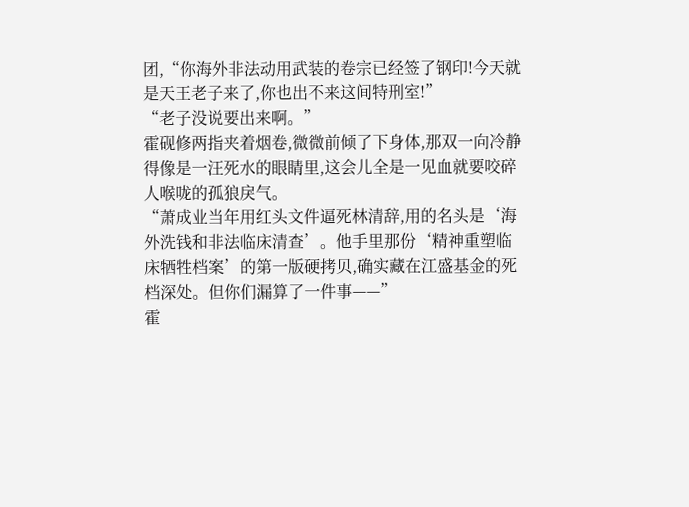团,“你海外非法动用武装的卷宗已经签了钢印!今天就是天王老子来了,你也出不来这间特刑室!”
“老子没说要出来啊。”
霍砚修两指夹着烟卷,微微前倾了下身体,那双一向冷静得像是一汪死水的眼睛里,这会儿全是一见血就要咬碎人喉咙的孤狼戾气。
“萧成业当年用红头文件逼死林清辞,用的名头是‘海外洗钱和非法临床清查’。他手里那份‘精神重塑临床牺牲档案’的第一版硬拷贝,确实藏在江盛基金的死档深处。但你们漏算了一件事——”
霍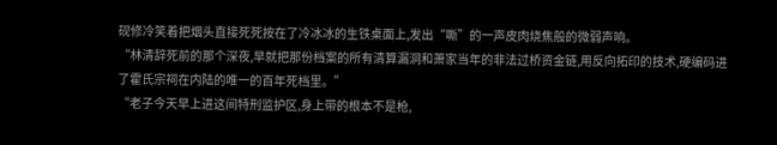砚修冷笑着把烟头直接死死按在了冷冰冰的生铁桌面上,发出“嘶”的一声皮肉烧焦般的微弱声响。
“林清辞死前的那个深夜,早就把那份档案的所有清算漏洞和萧家当年的非法过桥资金链,用反向拓印的技术,硬编码进了霍氏宗祠在内陆的唯一的百年死档里。”
“老子今天早上进这间特刑监护区,身上带的根本不是枪,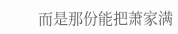而是那份能把萧家满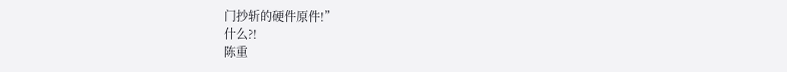门抄斩的硬件原件!”
什么?!
陈重